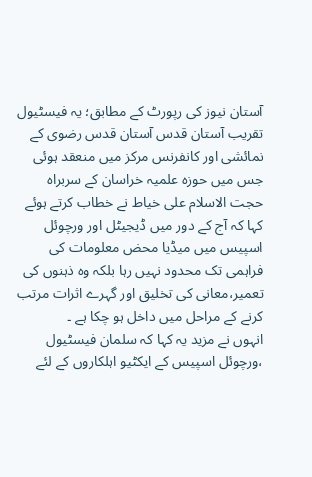آستان نیوز کی رپورٹ کے مطابق؛ یہ فیسٹیول تقریب آستان قدس آستان قدس رضوی کے نمائشی اور کانفرنس مرکز میں منعقد ہوئی جس میں حوزہ علمیہ خراسان کے سربراہ حجت الاسلام علی خیاط نے خطاب کرتے ہوئے کہا کہ آج کے دور میں ڈیجیٹل اور ورچوئل اسپیس میں میڈیا محض معلومات کی فراہمی تک محدود نہیں رہا بلکہ وہ ذہنوں کی تعمیر،معانی کی تخلیق اور گہرے اثرات مرتب کرنے کے مراحل میں داخل ہو چکا ہے ۔
انہوں نے مزید یہ کہا کہ سلمان فیسٹیول ،ورچوئل اسپیس کے ایکٹیو اہلکاروں کے لئے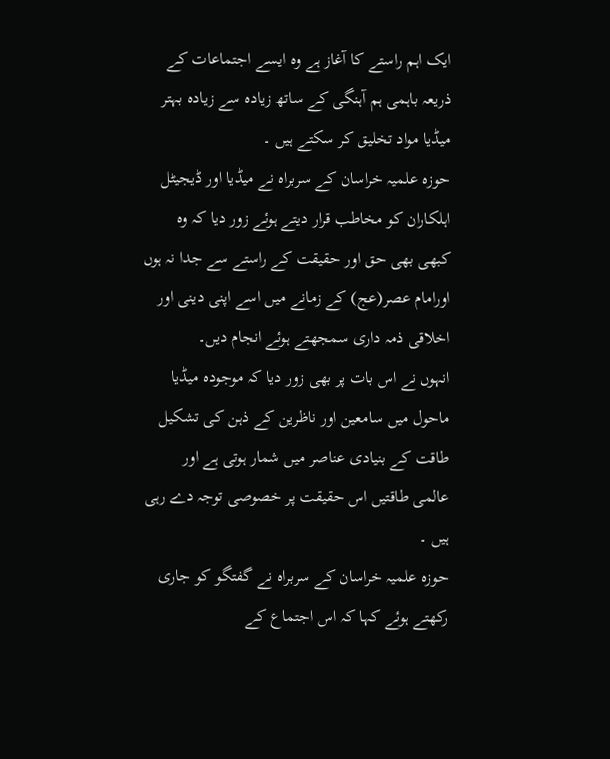ایک اہم راستے کا آغاز ہے وہ ایسے اجتماعات کے ذریعہ باہمی ہم آہنگی کے ساتھ زیادہ سے زیادہ بہتر میڈیا مواد تخلیق کر سکتے ہیں ۔
حوزہ علمیہ خراسان کے سربراہ نے میڈیا اور ڈیجیٹل اہلکاران کو مخاطب قرار دیتے ہوئے زور دیا کہ وہ کبھی بھی حق اور حقیقت کے راستے سے جدا نہ ہوں اورامام عصر(عج) کے زمانے میں اسے اپنی دینی اور اخلاقی ذمہ داری سمجھتے ہوئے انجام دیں۔
انہوں نے اس بات پر بھی زور دیا کہ موجودہ میڈیا ماحول میں سامعین اور ناظرین کے ذہن کی تشکیل طاقت کے بنیادی عناصر میں شمار ہوتی ہے اور عالمی طاقتیں اس حقیقت پر خصوصی توجہ دے رہی ہیں ۔
حوزہ علمیہ خراسان کے سربراہ نے گفتگو کو جاری رکھتے ہوئے کہا کہ اس اجتماع کے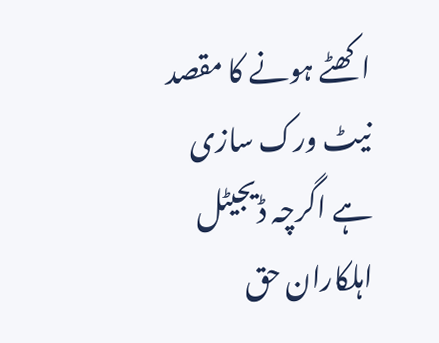اکھٹے ہونے کا مقصد نیٹ ورک سازی ہے اگرچہ ڈیجیٹل اہلکاران حق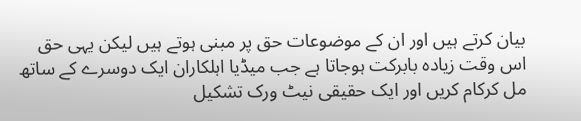بیان کرتے ہیں اور ان کے موضوعات حق پر مبنی ہوتے ہیں لیکن یہی حق اس وقت زیادہ بابرکت ہوجاتا ہے جب میڈیا اہلکاران ایک دوسرے کے ساتھ مل کرکام کریں اور ایک حقیقی نیٹ ورک تشکیل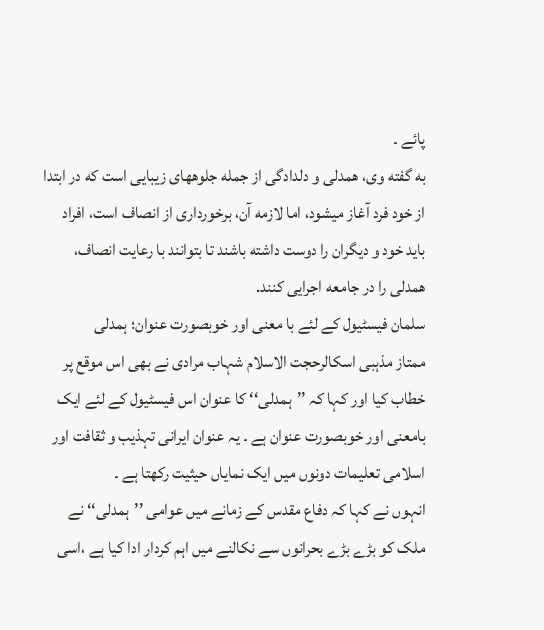پائے ۔
به گفته وی، همدلی و دلدادگی از جمله جلوههای زیبایی است که در ابتدا از خود فرد آغاز میشود، اما لازمه آن، برخورداری از انصاف است، افراد باید خود و دیگران را دوست داشته باشند تا بتوانند با رعایت انصاف، همدلی را در جامعه اجرایی کنند.
سلمان فیسٹیول کے لئے با معنی اور خوبصورت عنوان؛ ہمدلی
ممتاز مذہبی اسکالرحجت الاسلام شہاب مرادی نے بھی اس موقع پر خطاب کیا اور کہا کہ ’’ہمدلی‘‘ کا عنوان اس فیسٹیول کے لئے ایک بامعنی اور خوبصورت عنوان ہے ۔ یہ عنوان ایرانی تہذیب و ثقافت اور اسلامی تعلیمات دونوں میں ایک نمایاں حیثیت رکھتا ہے ۔
انہوں نے کہا کہ دفاع مقدس کے زمانے میں عوامی ’’ہمدلی‘‘ نے ملک کو بڑے بڑے بحرانوں سے نکالنے میں اہم کردار ادا کیا ہے ،اسی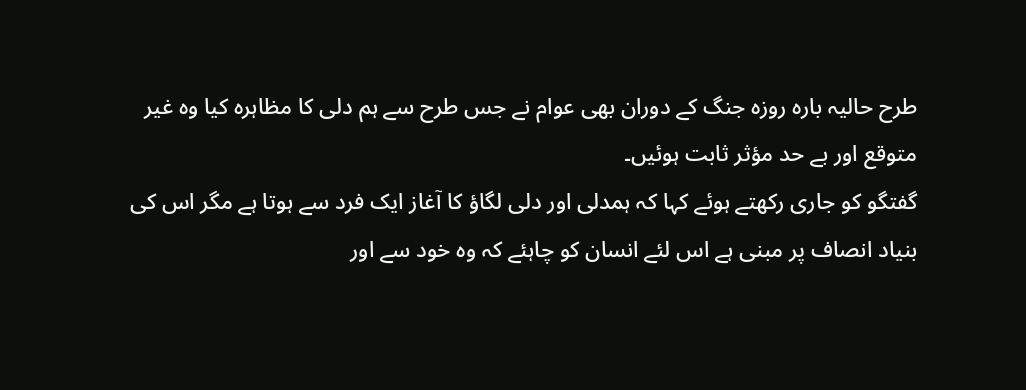طرح حالیہ بارہ روزہ جنگ کے دوران بھی عوام نے جس طرح سے ہم دلی کا مظاہرہ کیا وہ غیر متوقع اور بے حد مؤثر ثابت ہوئیں۔
گفتگو کو جاری رکھتے ہوئے کہا کہ ہمدلی اور دلی لگاؤ کا آغاز ایک فرد سے ہوتا ہے مگر اس کی بنیاد انصاف پر مبنی ہے اس لئے انسان کو چاہئے کہ وہ خود سے اور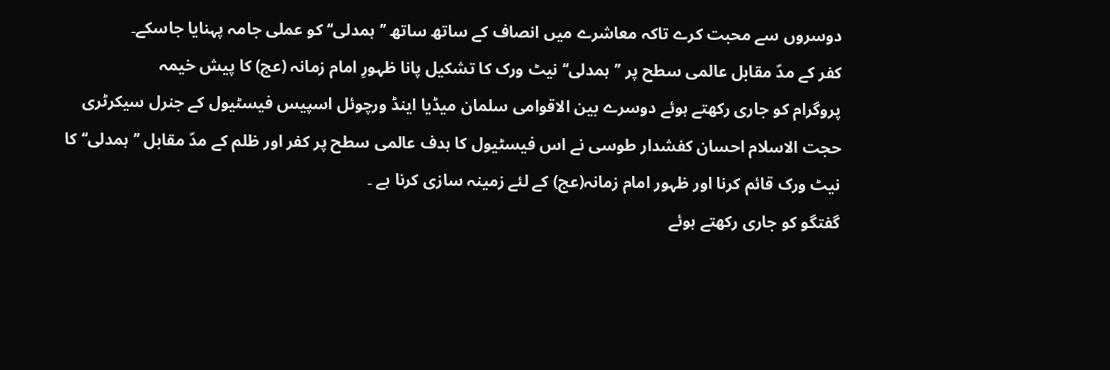دوسروں سے محبت کرے تاکہ معاشرے میں انصاف کے ساتھ ساتھ ’’ہمدلی‘‘ کو عملی جامہ پہنایا جاسکے۔
کفر کے مدّ مقابل عالمی سطح پر ’’ہمدلی‘‘ نیٹ ورک کا تشکیل پانا ظہورِ امام زمانہ (عج) کا پیش خیمہ
پروگرام کو جاری رکھتے ہوئے دوسرے بین الاقوامی سلمان میڈیا اینڈ ورچوئل اسپیس فیسٹیول کے جنرل سیکرٹری حجت الاسلام احسان کفشدار طوسی نے اس فیسٹیول کا ہدف عالمی سطح پر کفر اور ظلم کے مدّ مقابل ’’ہمدلی‘‘ کا نیٹ ورک قائم کرنا اور ظہور امام زمانہ(عج) کے لئے زمینہ سازی کرنا ہے ۔
گفتگو کو جاری رکھتے ہوئے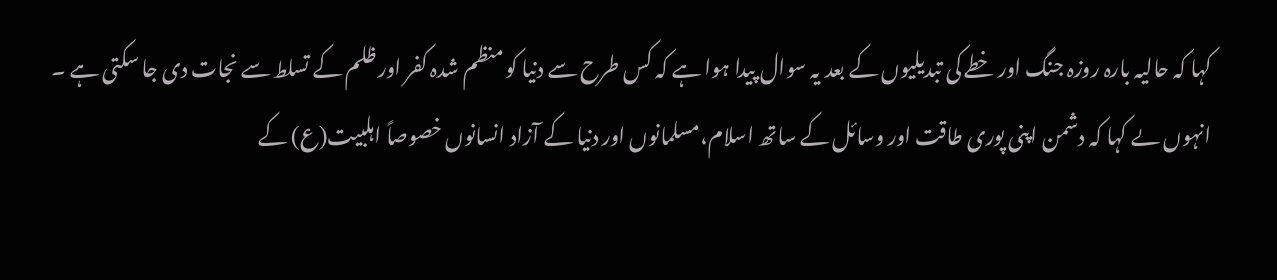کہا کہ حالیہ بارہ روزہ جنگ اور خطے کی تبدیلیوں کے بعد یہ سوال پیدا ہوا ہے کہ کس طرح سے دنیا کو منظم شدہ کفر اور ظلم کے تسلط سے نجات دی جا سکتی ہے ۔
انہوں ںے کہا کہ دشمن اپنی پوری طاقت اور وسائل کے ساتھ اسلام،مسلمانوں اور دنیا کے آزاد انسانوں خصوصاً اہلبیت(ع) کے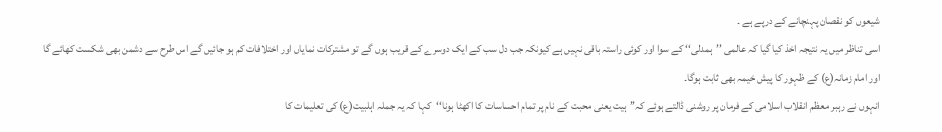شیعوں کو نقصان پہنچانے کے درپے ہے ۔
اسی تناظر میں یہ نتیجہ اخذ کیا گیا کہ عالمی ’’ہمدلی‘‘ کے سوا اور کوئی راستہ باقی نہیں ہے کیونکہ جب دل سب کے ایک دوسرے کے قریب ہوں گے تو مشترکات نمایاں اور اختلافات کم ہو جائیں گے اس طرح سے دشمن بھی شکست کھائے گا اور امام زمانہ(ع) کے ظہور کا پیش خیمہ بھی ثابت ہوگا۔
انہوں نے رہبر معظم انقلاب اسلامی کے فرمان پر روشنی ڈالتے ہوئے کہ’’ہیت یعنی محبت کے نام پر تمام احساسات کا اکھٹا ہونا‘‘کہا کہ یہ جملہ اہلبیت(ع) کی تعلیمات کا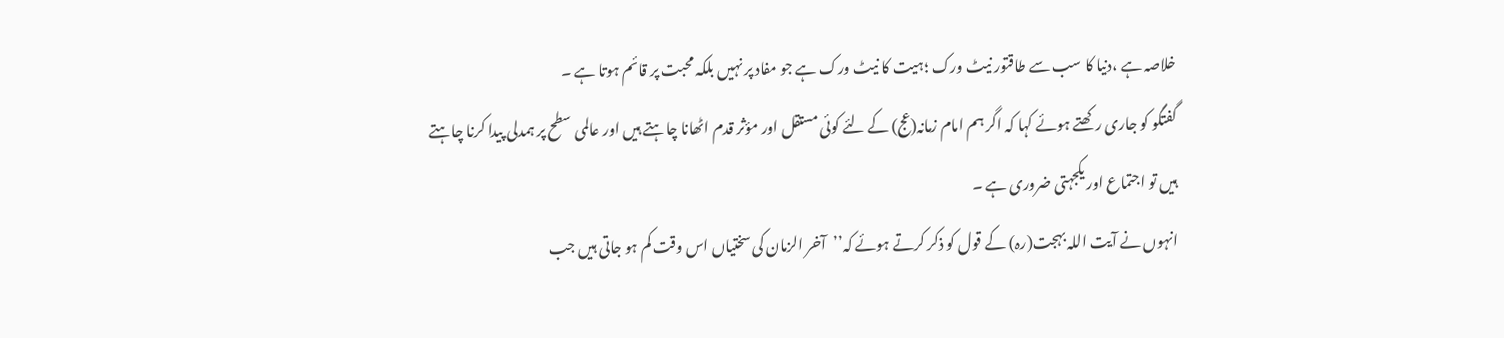خلاصہ ہے ،دنیا کا سب سے طاقتور نیٹ ورک ؛ہیت کا نیٹ ورک ہے جو مفاد پر نہیں بلکہ محبت پر قائم ہوتا ہے ۔
گفتگو کو جاری رکھتے ہوئے کہا کہ اگر ہم امام زمانہ(عج) کے لئے کوئی مستقل اور مؤثر قدم اٹھانا چاہتے ہیں اور عالمی سطح پر ہمدلی پیدا کرنا چاہتے ہیں تو اجتماع اور یکجہتی ضروری ہے ۔
انہوں نے آیت اللہ بہجت(رہ) کے قول کو ذکر کرتے ہوئے کہ’’آخر الزمان کی سختیاں اس وقت کم ہو جاتی ہیں جب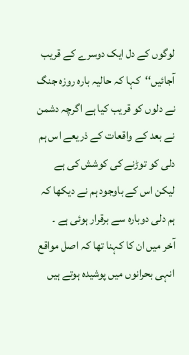لوگوں کے دل ایک دوسرے کے قریب آجائیں‘‘کہا کہ حالیہ بارہ روزہ جنگ نے دلوں کو قریب کیا ہے اگرچہ دشمن نے بعد کے واقعات کے ذریعے اس ہم دلی کو توڑنے کی کوشش کی ہے لیکن اس کے باوجود ہم نے دیکھا کہ ہم دلی دوبارہ سے برقرار ہوئی ہے ۔
آخر میں ان کا کہنا تھا کہ اصل مواقع انہی بحرانوں میں پوشیدہ ہوتے ہیں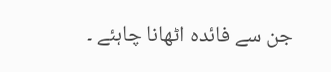جن سے فائدہ اٹھانا چاہئے ۔